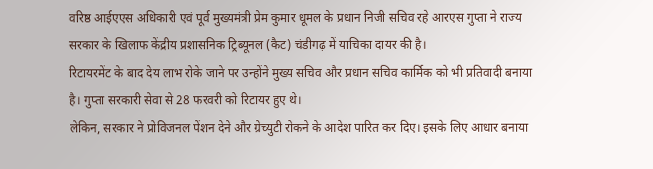वरिष्ठ आईएएस अधिकारी एवं पूर्व मुख्यमंत्री प्रेम कुमार धूमल के प्रधान निजी सचिव रहे आरएस गुप्ता ने राज्य सरकार के खिलाफ केंद्रीय प्रशासनिक ट्रिब्यूनल (कैट) चंडीगढ़ में याचिका दायर की है।
रिटायरमेंट के बाद देय लाभ रोके जाने पर उन्होंने मुख्य सचिव और प्रधान सचिव कार्मिक को भी प्रतिवादी बनाया है। गुप्ता सरकारी सेवा से 28 फरवरी को रिटायर हुए थे।
लेकिन, सरकार ने प्रोविजनल पेंशन देने और ग्रेच्युटी रोकने के आदेश पारित कर दिए। इसके लिए आधार बनाया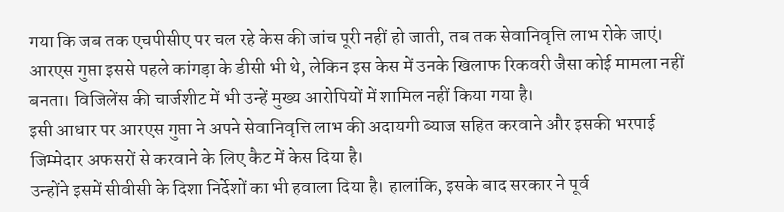गया कि जब तक एचपीसीए पर चल रहे केस की जांच पूरी नहीं हो जाती, तब तक सेवानिवृत्ति लाभ रोके जाएं।
आरएस गुप्ता इससे पहले कांगड़ा के डीसी भी थे, लेकिन इस केस में उनके खिलाफ रिकवरी जैसा कोई मामला नहीं बनता। विजिलेंस की चार्जशीट में भी उन्हें मुख्य आरोपियों में शामिल नहीं किया गया है।
इसी आधार पर आरएस गुप्ता ने अपने सेवानिवृत्ति लाभ की अदायगी ब्याज सहित करवाने और इसकी भरपाई जिम्मेदार अफसरों से करवाने के लिए कैट में केस दिया है।
उन्होंने इसमें सीवीसी के दिशा निर्देशों का भी हवाला दिया है। हालांकि, इसके बाद सरकार ने पूर्व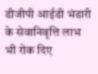डीजीपी आईडी भंडारी के सेवानिवृत्ति लाभ भी रोक दिए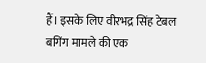हैं। इसके लिए वीरभद्र सिंह टेबल बगिंग मामले की एक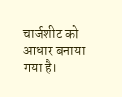चार्जशीट को आधार बनाया गया है।